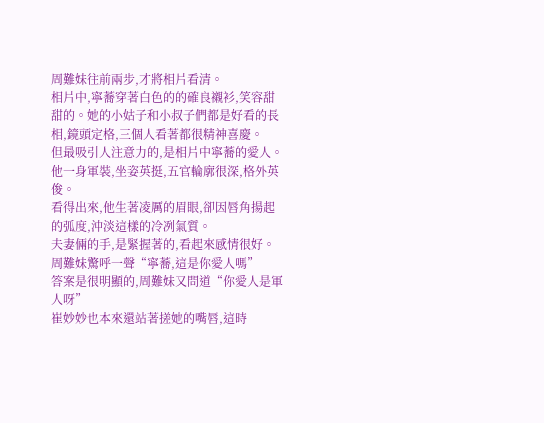周難妹往前兩步,才將相片看清。
相片中,寧蕎穿著白色的的確良襯衫,笑容甜甜的。她的小姑子和小叔子們都是好看的長相,鏡頭定格,三個人看著都很精神喜慶。
但最吸引人注意力的,是相片中寧蕎的愛人。
他一身軍裝,坐姿英挺,五官輪廓很深,格外英俊。
看得出來,他生著凌厲的眉眼,卻因唇角揚起的弧度,沖淡這樣的冷冽氣質。
夫妻倆的手,是緊握著的,看起來感情很好。
周難妹驚呼一聲“寧蕎,這是你愛人嗎”
答案是很明顯的,周難妹又問道“你愛人是軍人呀”
崔妙妙也本來還站著搓她的嘴唇,這時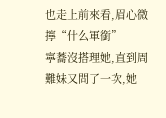也走上前來看,眉心微擰“什么軍銜”
寧蕎沒搭理她,直到周難妹又問了一次,她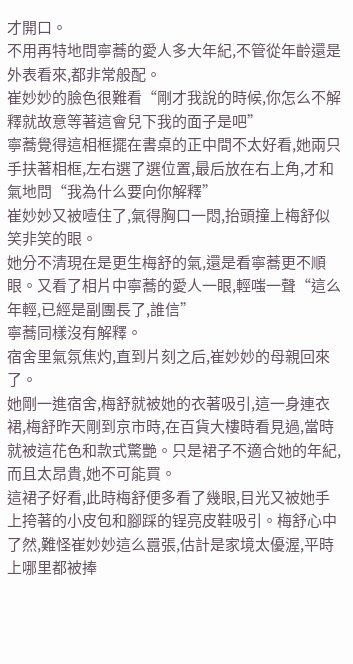才開口。
不用再特地問寧蕎的愛人多大年紀,不管從年齡還是外表看來,都非常般配。
崔妙妙的臉色很難看“剛才我說的時候,你怎么不解釋就故意等著這會兒下我的面子是吧”
寧蕎覺得這相框擺在書桌的正中間不太好看,她兩只手扶著相框,左右選了選位置,最后放在右上角,才和氣地問“我為什么要向你解釋”
崔妙妙又被噎住了,氣得胸口一悶,抬頭撞上梅舒似笑非笑的眼。
她分不清現在是更生梅舒的氣,還是看寧蕎更不順眼。又看了相片中寧蕎的愛人一眼,輕嗤一聲“這么年輕,已經是副團長了,誰信”
寧蕎同樣沒有解釋。
宿舍里氣氛焦灼,直到片刻之后,崔妙妙的母親回來了。
她剛一進宿舍,梅舒就被她的衣著吸引,這一身連衣裙,梅舒昨天剛到京市時,在百貨大樓時看見過,當時就被這花色和款式驚艷。只是裙子不適合她的年紀,而且太昂貴,她不可能買。
這裙子好看,此時梅舒便多看了幾眼,目光又被她手上挎著的小皮包和腳踩的锃亮皮鞋吸引。梅舒心中了然,難怪崔妙妙這么囂張,估計是家境太優渥,平時上哪里都被捧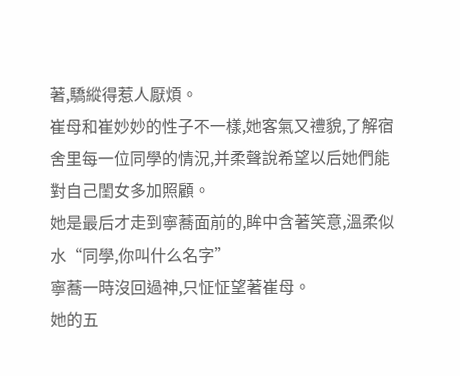著,驕縱得惹人厭煩。
崔母和崔妙妙的性子不一樣,她客氣又禮貌,了解宿舍里每一位同學的情況,并柔聲說希望以后她們能對自己閨女多加照顧。
她是最后才走到寧蕎面前的,眸中含著笑意,溫柔似水“同學,你叫什么名字”
寧蕎一時沒回過神,只怔怔望著崔母。
她的五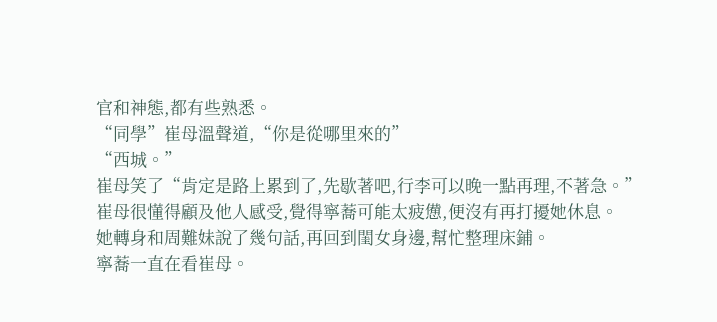官和神態,都有些熟悉。
“同學”崔母溫聲道,“你是從哪里來的”
“西城。”
崔母笑了“肯定是路上累到了,先歇著吧,行李可以晚一點再理,不著急。”
崔母很懂得顧及他人感受,覺得寧蕎可能太疲憊,便沒有再打擾她休息。
她轉身和周難妹說了幾句話,再回到閨女身邊,幫忙整理床鋪。
寧蕎一直在看崔母。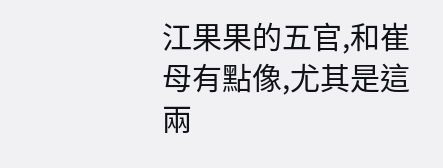江果果的五官,和崔母有點像,尤其是這兩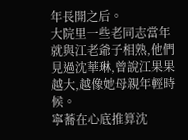年長開之后。
大院里一些老同志當年就與江老爺子相熟,他們見過沈華琳,曾說江果果越大,越像她母親年輕時候。
寧蕎在心底推算沈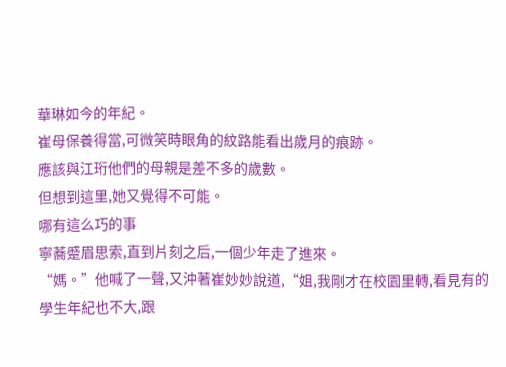華琳如今的年紀。
崔母保養得當,可微笑時眼角的紋路能看出歲月的痕跡。
應該與江珩他們的母親是差不多的歲數。
但想到這里,她又覺得不可能。
哪有這么巧的事
寧蕎蹙眉思索,直到片刻之后,一個少年走了進來。
“媽。”他喊了一聲,又沖著崔妙妙說道,“姐,我剛才在校園里轉,看見有的學生年紀也不大,跟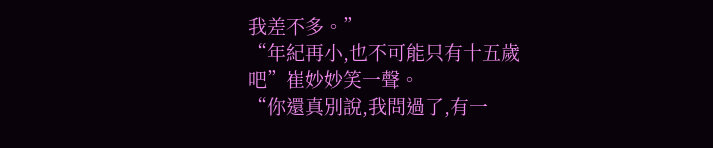我差不多。”
“年紀再小,也不可能只有十五歲吧”崔妙妙笑一聲。
“你還真別說,我問過了,有一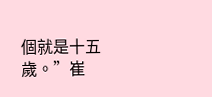個就是十五歲。”崔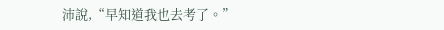沛說,“早知道我也去考了。”